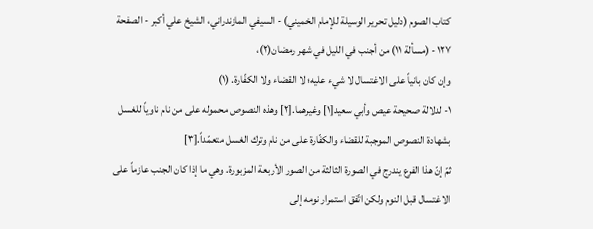كتاب الصوم (دليل تحرير الوسيلة للإمام الخميني) - السيفي المازندراني، الشيخ علي أكبر - الصفحة ١٢٧ - (مسألة ١١) من أجنب في الليل في شهر رمضان(٢)،
وإن كان بانياً على الاغتسال لا شيء عليه؛ لا القضاء ولا الكفّارة. (١)
١- لدلالة صحيحة عيص وأبي سعيد[١] وغيرهما.[٢] وهذه النصوص محموله على من نام ناوياً للغسل بشهادة النصوص الموجبة للقضاء والكفّارة على من نام وترك الغسل متعمّداً.[٣]
ثمّ إنّ هذا الفرع يندرج في الصورة الثالثة من الصور الأربعة المزبورة. وهي ما إذا كان الجنب عازماً على الاغتسال قبل النوم ولكن اتّفق استمرار نومه إلى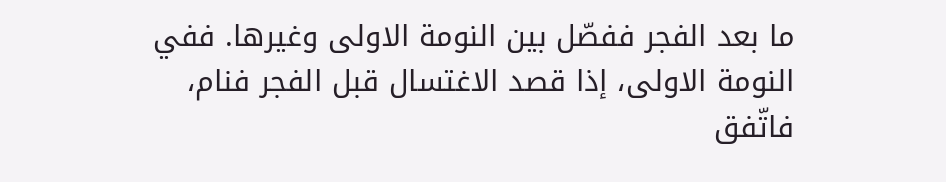ما بعد الفجر ففصّل بين النومة الاولى وغيرها. ففي النومة الاولى، إذا قصد الاغتسال قبل الفجر فنام، فاتّفق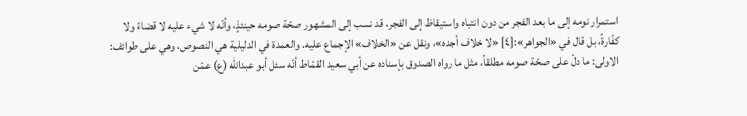استمرار نومه إلى ما بعد الفجر من دون انتباه واستيقاظ إلى الفجر، قد نسب إلى المشهور صحّة صومه حينئذٍ، وأنّه لا شيء عليه لا قضاءً ولا كفّارةً، بل قال في «الجواهر»:[٤] «لا خلاف أجده»، ونقل عن «الخلاف» الإجماع عليه. والعمدة في الدليلية هي النصوص، وهي على طوائف:
الاولى: ما دلّ على صحّة صومه مطلقاً، مثل ما رواه الصدوق بإسناده عن أبي سعيد القمّاط أنّه سئل أبو عبدالله (ع) عمّن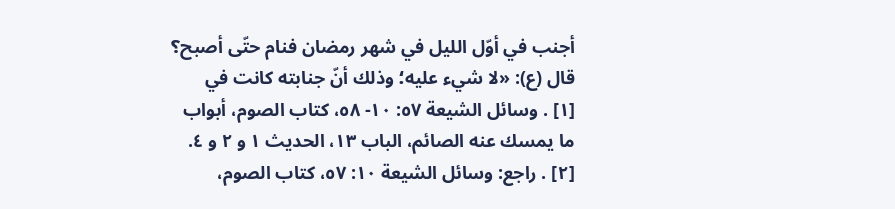أجنب في أوّل الليل في شهر رمضان فنام حتّى أصبح؟ قال (ع): «لا شيء عليه؛ وذلك أنّ جنابته كانت في
[١] . وسائل الشيعة ٥٧: ١٠- ٥٨، كتاب الصوم، أبواب ما يمسك عنه الصائم، الباب ١٣، الحديث ١ و ٢ و ٤.
[٢] . راجع: وسائل الشيعة ١٠: ٥٧، كتاب الصوم،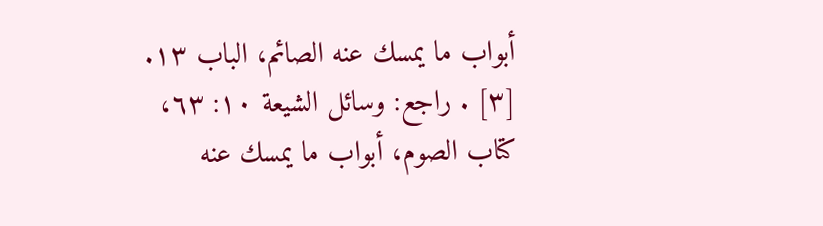أبواب ما يمسك عنه الصائم، الباب ١٣.
[٣] . راجع: وسائل الشيعة ١٠: ٦٣، كتاب الصوم، أبواب ما يمسك عنه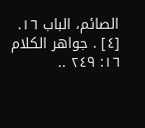الصائم، الباب ١٦.
[٤] . جواهر الكلام ١٦: ٢٤٩ ..